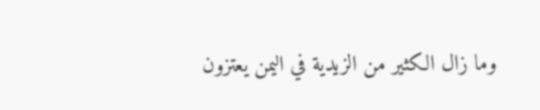وما زال الكثير من الزيدية في اليمن يعتزون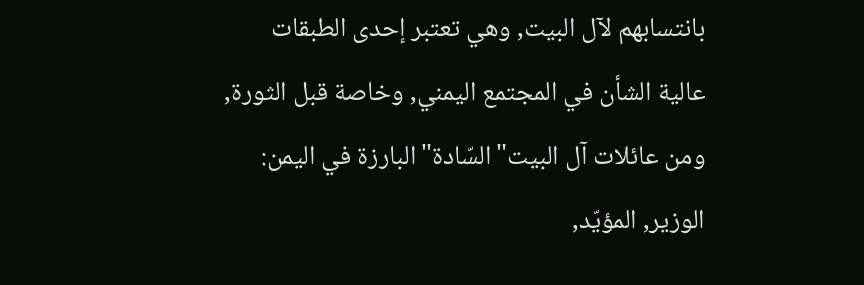بانتسابهم لآل البيت, وهي تعتبر إحدى الطبقات عالية الشأن في المجتمع اليمني, وخاصة قبل الثورة, ومن عائلات آل البيت"السّادة"البارزة في اليمن: الوزير, المؤيّد,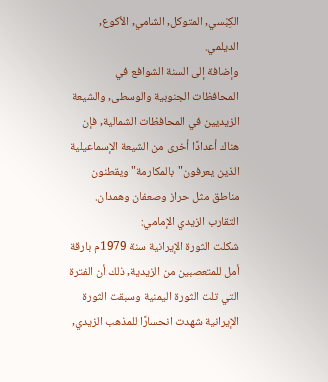الكِبْسي, المتوكل, الشامي, الأكوع, الديلمي.
وإضافة إلى السنة الشوافع في المحافظات الجنوبية والوسطى, والشيعة الزيديين في المحافظات الشمالية, فإن هناك أعدادًا أخرى من الشيعة الإسماعيلية الذين يعرفون"بالمكارمة"ويقطنون مناطق مثل حراز وصعفان وهمدان.
التقارب الزيدي الإمامي:
شكلت الثورة الإيرانية سنة 1979م بارقة أمل للمتعصبين من الزيدية, ذلك أن الفترة التي تلت الثورة اليمنية وسبقت الثورة الإيرانية شهدت انحسارًا للمذهب الزيدي,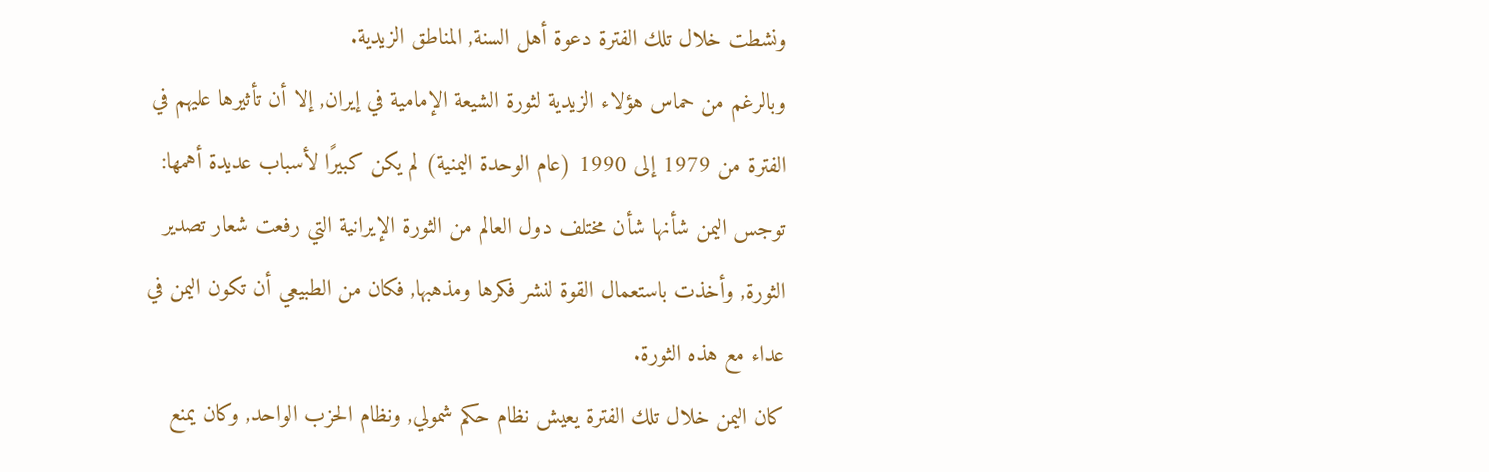ونشطت خلال تلك الفترة دعوة أهل السنة, المناطق الزيدية.
وبالرغم من حماس هؤلاء الزيدية لثورة الشيعة الإمامية في إيران, إلا أن تأثيرها عليهم في الفترة من 1979 إلى 1990 (عام الوحدة اليمنية) لم يكن كبيرًا لأسباب عديدة أهمها:
توجس اليمن شأنها شأن مختلف دول العالم من الثورة الإيرانية التي رفعت شعار تصدير الثورة, وأخذت باستعمال القوة لنشر فكرها ومذهبها, فكان من الطبيعي أن تكون اليمن في عداء مع هذه الثورة.
كان اليمن خلال تلك الفترة يعيش نظام حكم شمولي, ونظام الحزب الواحد, وكان يمنع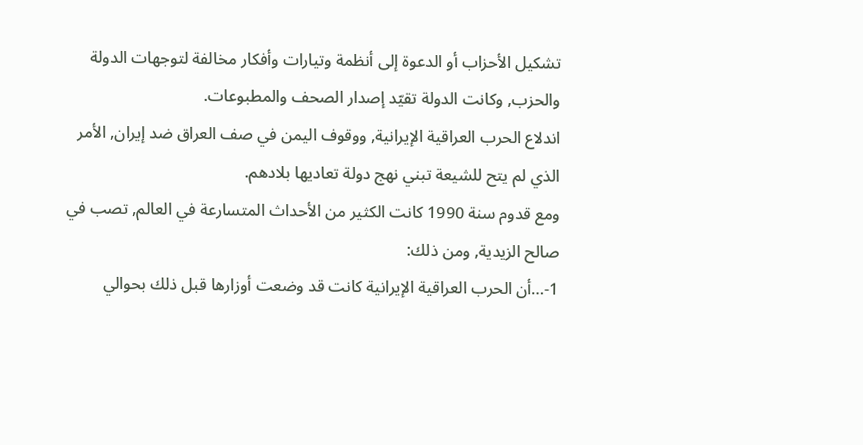تشكيل الأحزاب أو الدعوة إلى أنظمة وتيارات وأفكار مخالفة لتوجهات الدولة والحزب, وكانت الدولة تقيّد إصدار الصحف والمطبوعات.
اندلاع الحرب العراقية الإيرانية, ووقوف اليمن في صف العراق ضد إيران, الأمر الذي لم يتح للشيعة تبني نهج دولة تعاديها بلادهم.
ومع قدوم سنة 1990 كانت الكثير من الأحداث المتسارعة في العالم, تصب في صالح الزيدية, ومن ذلك:
1-…أن الحرب العراقية الإيرانية كانت قد وضعت أوزارها قبل ذلك بحوالي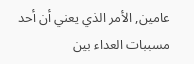عامين, الأمر الذي يعني أن أحد مسببات العداء بين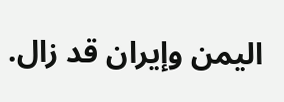اليمن وإيران قد زال.